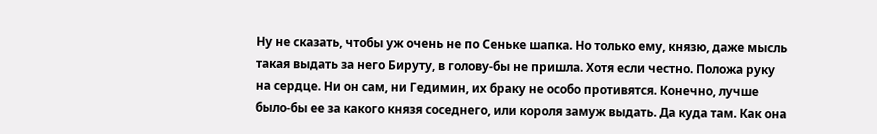Ну не сказать, чтобы уж очень не по Сеньке шапка. Но только ему, князю, даже мысль такая выдать за него Бируту, в голову-бы не пришла. Хотя если честно. Положа руку на сердце. Ни он сам, ни Гедимин, их браку не особо противятся. Конечно, лучше было-бы ее за какого князя соседнего, или короля замуж выдать. Да куда там. Как она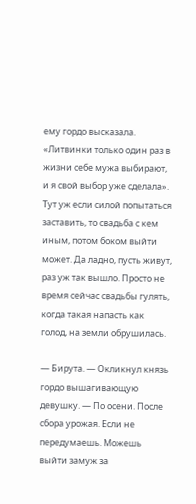ему гордо высказала. «Литвинки только один раз в жизни себе мужа выбирают, и я свой выбор уже сделала». Тут уж если силой попытаться заставить, то свадьба с кем иным, потом боком выйти может. Да ладно, пусть живут, раз уж так вышло. Просто не время сейчас свадьбы гулять, когда такая напасть как голод, на земли обрушилась.

— Бирута. — Окликнул князь гордо вышагивающую девушку. — По осени. После сбора урожая. Если не передумаешь. Можешь выйти замуж за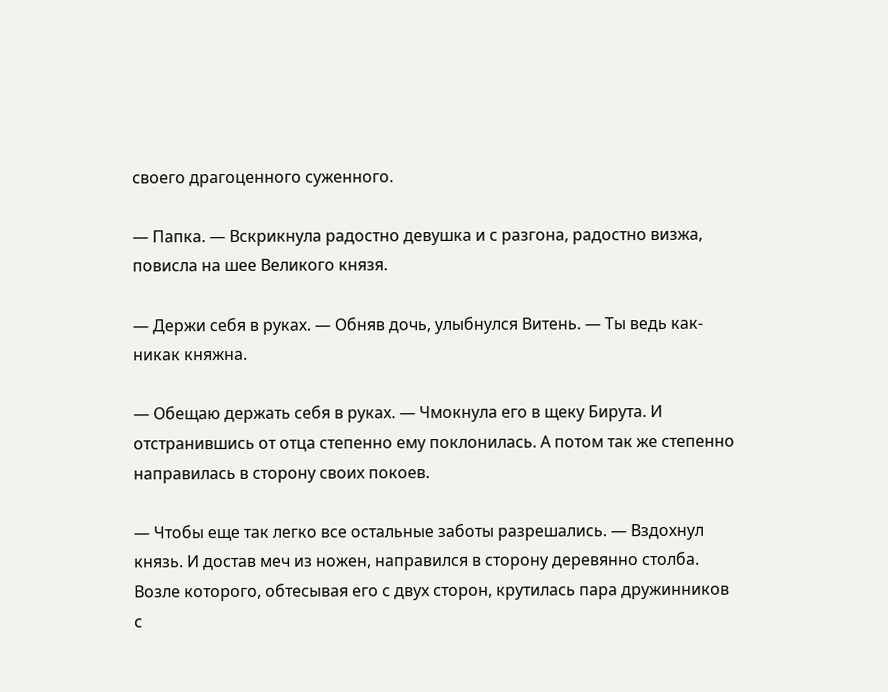своего драгоценного суженного.

— Папка. — Вскрикнула радостно девушка и с разгона, радостно визжа, повисла на шее Великого князя.

— Держи себя в руках. — Обняв дочь, улыбнулся Витень. — Ты ведь как-никак княжна.

— Обещаю держать себя в руках. — Чмокнула его в щеку Бирута. И отстранившись от отца степенно ему поклонилась. А потом так же степенно направилась в сторону своих покоев.

— Чтобы еще так легко все остальные заботы разрешались. — Вздохнул князь. И достав меч из ножен, направился в сторону деревянно столба. Возле которого, обтесывая его с двух сторон, крутилась пара дружинников с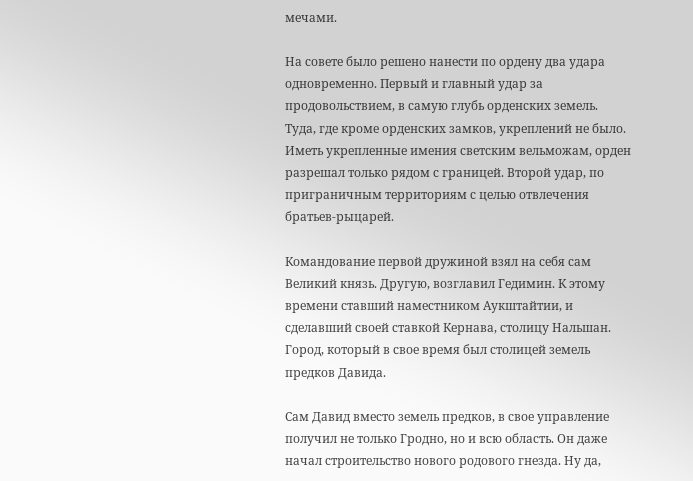мечами.

На совете было решено нанести по ордену два удара одновременно. Первый и главный удар за продовольствием, в самую глубь орденских земель. Туда, где кроме орденских замков, укреплений не было. Иметь укрепленные имения светским вельможам, орден разрешал только рядом с границей. Второй удар, по приграничным территориям с целью отвлечения братьев-рыцарей.

Командование первой дружиной взял на себя сам Великий князь. Другую, возглавил Гедимин. К этому времени ставший наместником Аукштайтии, и сделавший своей ставкой Кернава, столицу Нальшан. Город, который в свое время был столицей земель предков Давида.

Сам Давид вместо земель предков, в свое управление получил не только Гродно, но и всю область. Он даже начал строительство нового родового гнезда. Ну да,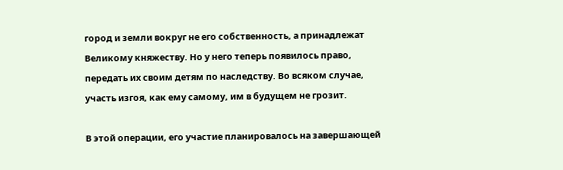город и земли вокруг не его собственность, а принадлежат Великому княжеству. Но у него теперь появилось право, передать их своим детям по наследству. Во всяком случае, участь изгоя, как ему самому, им в будущем не грозит.

В этой операции, его участие планировалось на завершающей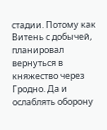стадии. Потому как Витень с добычей, планировал вернуться в княжество через Гродно. Да и ослаблять оборону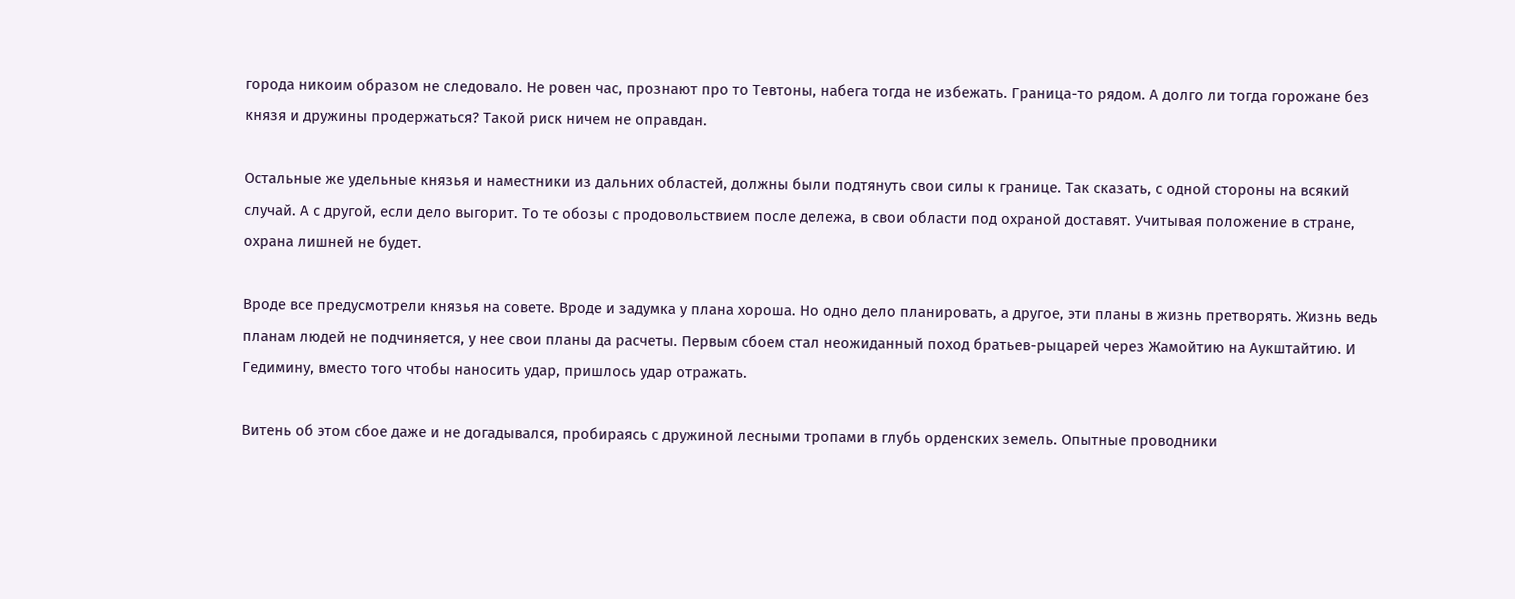города никоим образом не следовало. Не ровен час, прознают про то Тевтоны, набега тогда не избежать. Граница-то рядом. А долго ли тогда горожане без князя и дружины продержаться? Такой риск ничем не оправдан.

Остальные же удельные князья и наместники из дальних областей, должны были подтянуть свои силы к границе. Так сказать, с одной стороны на всякий случай. А с другой, если дело выгорит. То те обозы с продовольствием после дележа, в свои области под охраной доставят. Учитывая положение в стране, охрана лишней не будет.

Вроде все предусмотрели князья на совете. Вроде и задумка у плана хороша. Но одно дело планировать, а другое, эти планы в жизнь претворять. Жизнь ведь планам людей не подчиняется, у нее свои планы да расчеты. Первым сбоем стал неожиданный поход братьев-рыцарей через Жамойтию на Аукштайтию. И Гедимину, вместо того чтобы наносить удар, пришлось удар отражать.

Витень об этом сбое даже и не догадывался, пробираясь с дружиной лесными тропами в глубь орденских земель. Опытные проводники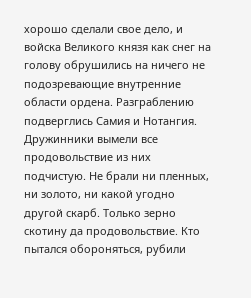хорошо сделали свое дело, и войска Великого князя как снег на голову обрушились на ничего не подозревающие внутренние области ордена. Разграблению подверглись Самия и Нотангия. Дружинники вымели все продовольствие из них подчистую. Не брали ни пленных, ни золото, ни какой угодно другой скарб. Только зерно скотину да продовольствие. Кто пытался обороняться, рубили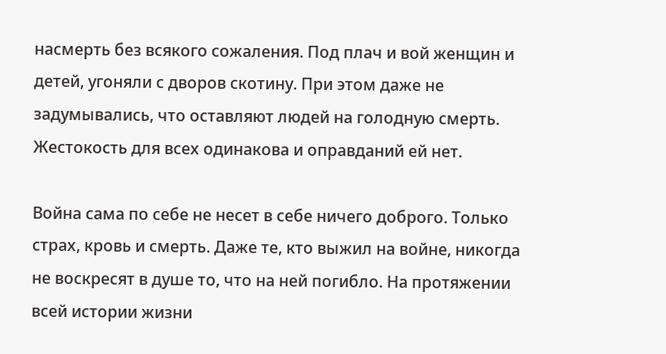насмерть без всякого сожаления. Под плач и вой женщин и детей, угоняли с дворов скотину. При этом даже не задумывались, что оставляют людей на голодную смерть. Жестокость для всех одинакова и оправданий ей нет.

Война сама по себе не несет в себе ничего доброго. Только страх, кровь и смерть. Даже те, кто выжил на войне, никогда не воскресят в душе то, что на ней погибло. На протяжении всей истории жизни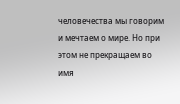человечества мы говорим и мечтаем о мире. Но при этом не прекращаем во имя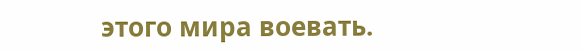этого мира воевать.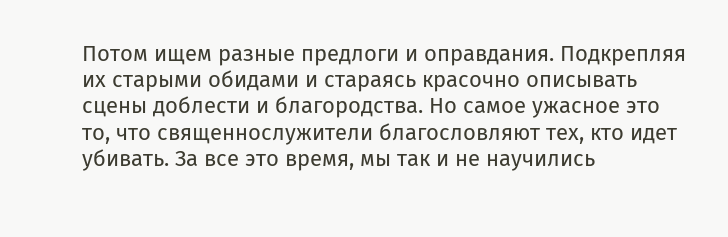Потом ищем разные предлоги и оправдания. Подкрепляя их старыми обидами и стараясь красочно описывать сцены доблести и благородства. Но самое ужасное это то, что священнослужители благословляют тех, кто идет убивать. За все это время, мы так и не научились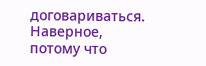договариваться. Наверное, потому что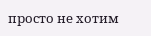просто не хотим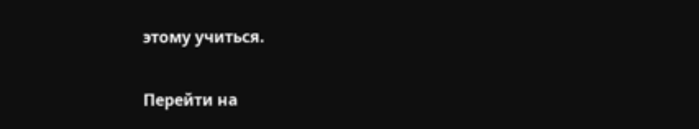этому учиться.

Перейти на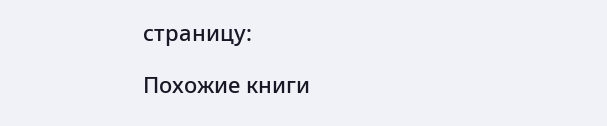страницу:

Похожие книги